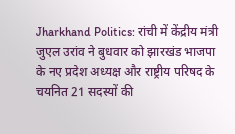Jharkhand Politics: रांची में केंद्रीय मंत्री जुएल उरांव ने बुधवार को झारखंड भाजपा के नए प्रदेश अध्यक्ष और राष्ट्रीय परिषद के चयनित 21 सदस्यों की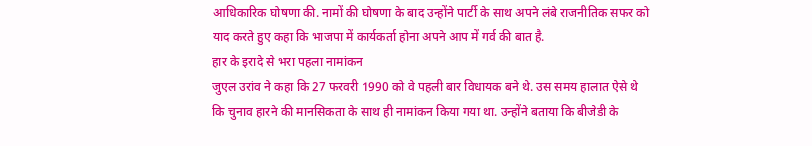आधिकारिक घोषणा की. नामों की घोषणा के बाद उन्होंने पार्टी के साथ अपने लंबे राजनीतिक सफर को याद करते हुए कहा कि भाजपा में कार्यकर्ता होना अपने आप में गर्व की बात है.
हार के इरादे से भरा पहला नामांकन
जुएल उरांव ने कहा कि 27 फरवरी 1990 को वे पहली बार विधायक बने थे. उस समय हालात ऐसे थे कि चुनाव हारने की मानसिकता के साथ ही नामांकन किया गया था. उन्होंने बताया कि बीजेडी के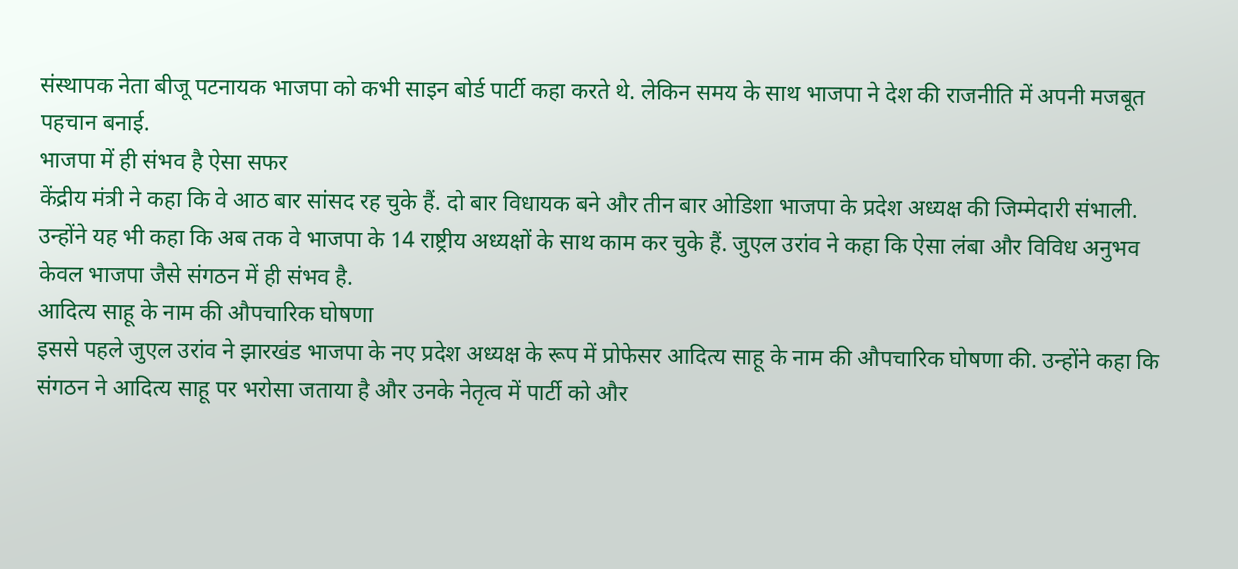संस्थापक नेता बीजू पटनायक भाजपा को कभी साइन बोर्ड पार्टी कहा करते थे. लेकिन समय के साथ भाजपा ने देश की राजनीति में अपनी मजबूत पहचान बनाई.
भाजपा में ही संभव है ऐसा सफर
केंद्रीय मंत्री ने कहा कि वे आठ बार सांसद रह चुके हैं. दो बार विधायक बने और तीन बार ओडिशा भाजपा के प्रदेश अध्यक्ष की जिम्मेदारी संभाली. उन्होंने यह भी कहा कि अब तक वे भाजपा के 14 राष्ट्रीय अध्यक्षों के साथ काम कर चुके हैं. जुएल उरांव ने कहा कि ऐसा लंबा और विविध अनुभव केवल भाजपा जैसे संगठन में ही संभव है.
आदित्य साहू के नाम की औपचारिक घोषणा
इससे पहले जुएल उरांव ने झारखंड भाजपा के नए प्रदेश अध्यक्ष के रूप में प्रोफेसर आदित्य साहू के नाम की औपचारिक घोषणा की. उन्होंने कहा कि संगठन ने आदित्य साहू पर भरोसा जताया है और उनके नेतृत्व में पार्टी को और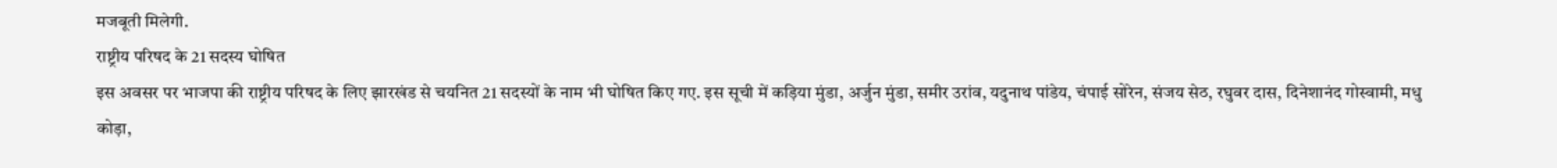मजबूती मिलेगी.
राष्ट्रीय परिषद के 21 सदस्य घोषित
इस अवसर पर भाजपा की राष्ट्रीय परिषद के लिए झारखंड से चयनित 21 सदस्यों के नाम भी घोषित किए गए. इस सूची में कड़िया मुंडा, अर्जुन मुंडा, समीर उरांव, यदुनाथ पांडेय, चंपाई सोरेन, संजय सेठ, रघुवर दास, दिनेशानंद गोस्वामी, मधु कोड़ा,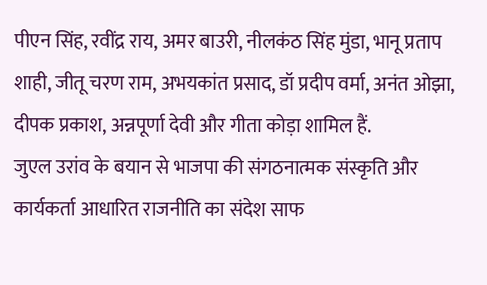पीएन सिंह, रवींद्र राय, अमर बाउरी, नीलकंठ सिंह मुंडा, भानू प्रताप शाही, जीतू चरण राम, अभयकांत प्रसाद, डॉ प्रदीप वर्मा, अनंत ओझा, दीपक प्रकाश, अन्नपूर्णा देवी और गीता कोड़ा शामिल हैं.
जुएल उरांव के बयान से भाजपा की संगठनात्मक संस्कृति और कार्यकर्ता आधारित राजनीति का संदेश साफ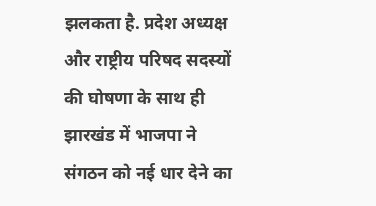झलकता है. प्रदेश अध्यक्ष और राष्ट्रीय परिषद सदस्यों की घोषणा के साथ ही झारखंड में भाजपा ने संगठन को नई धार देने का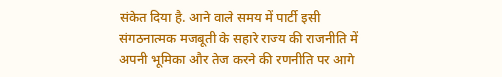संकेत दिया है. आने वाले समय में पार्टी इसी संगठनात्मक मजबूती के सहारे राज्य की राजनीति में अपनी भूमिका और तेज करने की रणनीति पर आगे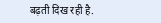बढ़ती दिख रही है.